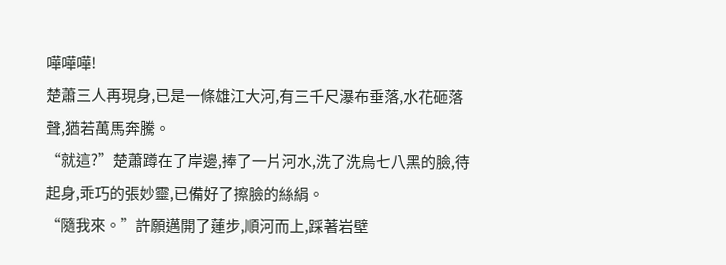嘩嘩嘩!
楚蕭三人再現身,已是一條雄江大河,有三千尺瀑布垂落,水花砸落聲,猶若萬馬奔騰。
“就這?”楚蕭蹲在了岸邊,捧了一片河水,洗了洗烏七八黑的臉,待起身,乖巧的張妙靈,已備好了擦臉的絲絹。
“隨我來。”許願邁開了蓮步,順河而上,踩著岩壁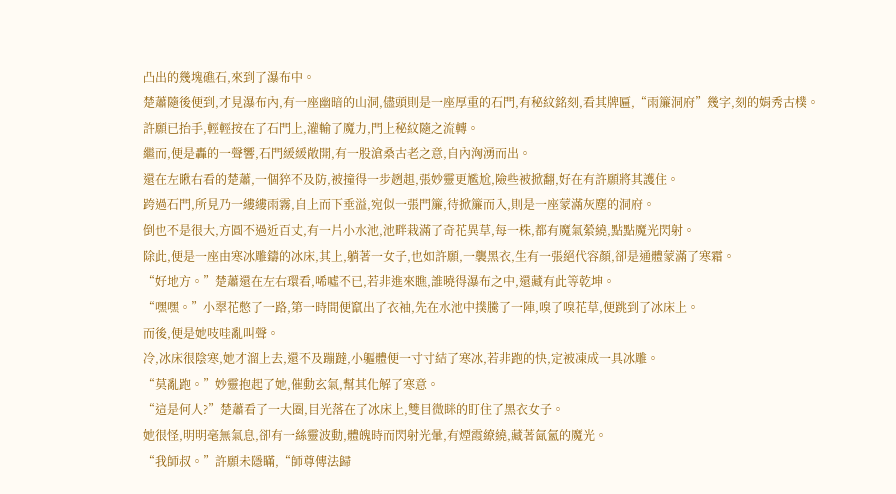凸出的幾塊礁石,來到了瀑布中。
楚蕭隨後便到,才見瀑布內,有一座幽暗的山洞,儘頭則是一座厚重的石門,有秘紋銘刻,看其牌匾,“雨簾洞府”幾字,刻的娟秀古樸。
許願已抬手,輕輕按在了石門上,灌輸了魔力,門上秘紋隨之流轉。
繼而,便是轟的一聲響,石門緩緩敞開,有一股滄桑古老之意,自內洶湧而出。
還在左瞅右看的楚蕭,一個猝不及防,被撞得一步趔趄,張妙靈更尷尬,險些被掀翻,好在有許願將其護住。
跨過石門,所見乃一縷縷雨霧,自上而下垂溢,宛似一張門簾,待掀簾而入,則是一座蒙滿灰塵的洞府。
倒也不是很大,方圓不過近百丈,有一片小水池,池畔栽滿了奇花異草,每一株,都有魔氣縈繞,點點魔光閃射。
除此,便是一座由寒冰雕鑄的冰床,其上,躺著一女子,也如許願,一襲黑衣,生有一張絕代容顏,卻是通體蒙滿了寒霜。
“好地方。”楚蕭還在左右環看,唏噓不已,若非進來瞧,誰曉得瀑布之中,還藏有此等乾坤。
“嘿嘿。”小翠花憋了一路,第一時間便竄出了衣袖,先在水池中撲騰了一陣,嗅了嗅花草,便跳到了冰床上。
而後,便是她吱哇亂叫聲。
冷,冰床很陰寒,她才溜上去,還不及蹦躂,小軀體便一寸寸結了寒冰,若非跑的快,定被凍成一具冰雕。
“莫亂跑。”妙靈抱起了她,催動玄氣,幫其化解了寒意。
“這是何人?”楚蕭看了一大圈,目光落在了冰床上,雙目微眯的盯住了黑衣女子。
她很怪,明明毫無氣息,卻有一絲靈波動,體魄時而閃射光暈,有煙霞繚繞,藏著氤氳的魔光。
“我師叔。”許願未隱瞞,“師尊傳法歸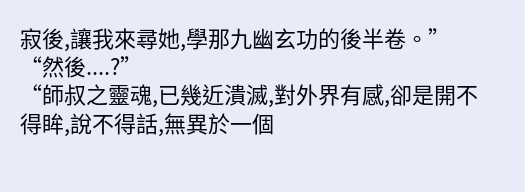寂後,讓我來尋她,學那九幽玄功的後半卷。”
“然後....?”
“師叔之靈魂,已幾近潰滅,對外界有感,卻是開不得眸,說不得話,無異於一個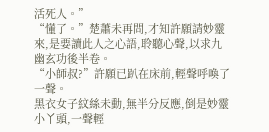活死人。”
“懂了。”楚蕭未再問,才知許願請妙靈來,是要讀此人之心語,聆聽心聲,以求九幽玄功後半卷。
“小師叔?”許願已趴在床前,輕聲呼喚了一聲。
黑衣女子紋絲未動,無半分反應,倒是妙靈小丫頭,一聲輕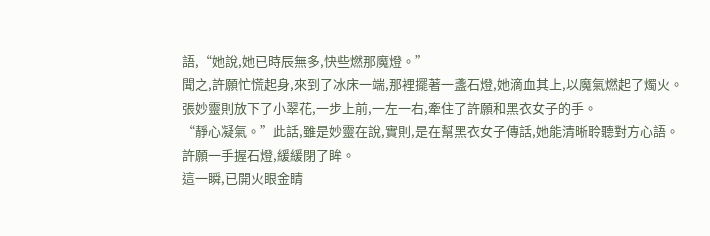語,“她說,她已時辰無多,快些燃那魔燈。”
聞之,許願忙慌起身,來到了冰床一端,那裡擺著一盞石燈,她滴血其上,以魔氣燃起了燭火。
張妙靈則放下了小翠花,一步上前,一左一右,牽住了許願和黑衣女子的手。
“靜心凝氣。”此話,雖是妙靈在說,實則,是在幫黑衣女子傳話,她能清晰聆聽對方心語。
許願一手握石燈,緩緩閉了眸。
這一瞬,已開火眼金睛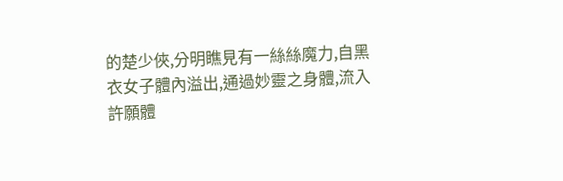的楚少俠,分明瞧見有一絲絲魔力,自黑衣女子體內溢出,通過妙靈之身體,流入許願體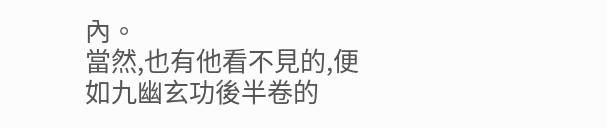內。
當然,也有他看不見的,便如九幽玄功後半卷的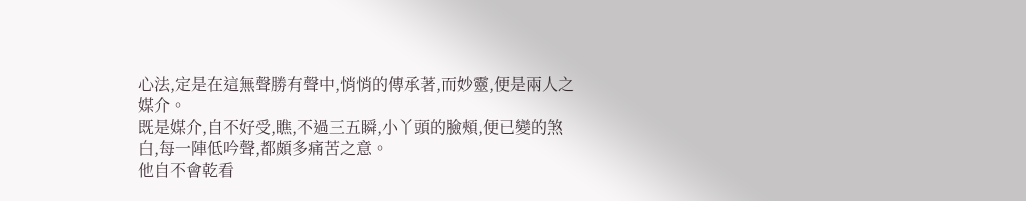心法,定是在這無聲勝有聲中,悄悄的傳承著,而妙靈,便是兩人之媒介。
既是媒介,自不好受,瞧,不過三五瞬,小丫頭的臉頰,便已變的煞白,每一陣低吟聲,都頗多痛苦之意。
他自不會乾看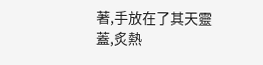著,手放在了其天靈蓋,炙熱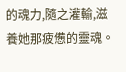的魂力,隨之灌輸,滋養她那疲憊的靈魂。